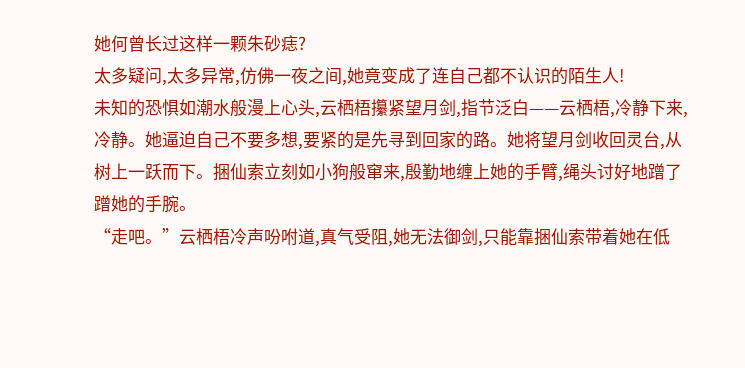她何曾长过这样一颗朱砂痣?
太多疑问,太多异常,仿佛一夜之间,她竟变成了连自己都不认识的陌生人!
未知的恐惧如潮水般漫上心头,云栖梧攥紧望月剑,指节泛白——云栖梧,冷静下来,冷静。她逼迫自己不要多想,要紧的是先寻到回家的路。她将望月剑收回灵台,从树上一跃而下。捆仙索立刻如小狗般窜来,殷勤地缠上她的手臂,绳头讨好地蹭了蹭她的手腕。
“走吧。”云栖梧冷声吩咐道,真气受阻,她无法御剑,只能靠捆仙索带着她在低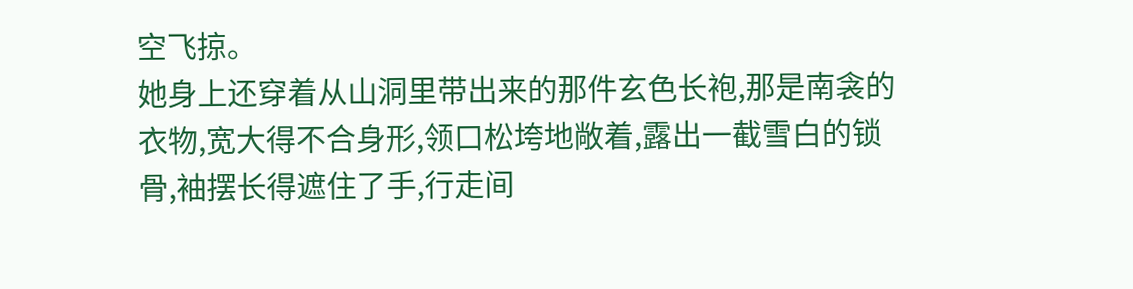空飞掠。
她身上还穿着从山洞里带出来的那件玄色长袍,那是南衾的衣物,宽大得不合身形,领口松垮地敞着,露出一截雪白的锁骨,袖摆长得遮住了手,行走间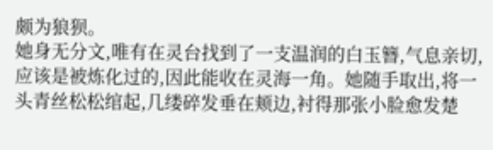颇为狼狈。
她身无分文,唯有在灵台找到了一支温润的白玉簪,气息亲切,应该是被炼化过的,因此能收在灵海一角。她随手取出,将一头青丝松松绾起,几缕碎发垂在颊边,衬得那张小脸愈发楚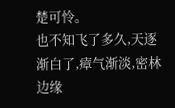楚可怜。
也不知飞了多久,天逐渐白了,瘴气渐淡,密林边缘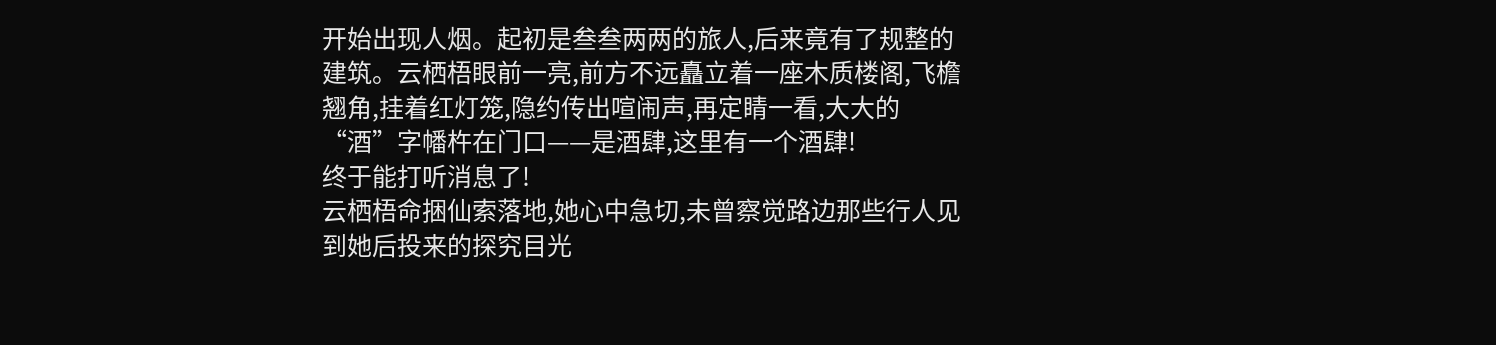开始出现人烟。起初是叁叁两两的旅人,后来竟有了规整的建筑。云栖梧眼前一亮,前方不远矗立着一座木质楼阁,飞檐翘角,挂着红灯笼,隐约传出喧闹声,再定睛一看,大大的“酒”字幡杵在门口——是酒肆,这里有一个酒肆!
终于能打听消息了!
云栖梧命捆仙索落地,她心中急切,未曾察觉路边那些行人见到她后投来的探究目光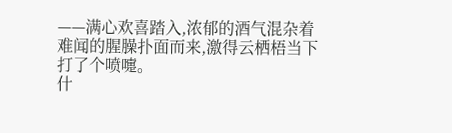——满心欢喜踏入,浓郁的酒气混杂着难闻的腥臊扑面而来,激得云栖梧当下打了个喷嚏。
什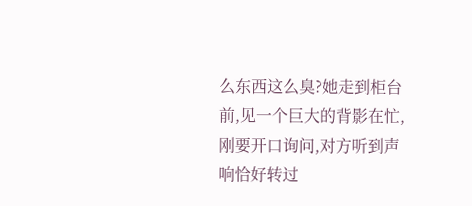么东西这么臭?她走到柜台前,见一个巨大的背影在忙,刚要开口询问,对方听到声响恰好转过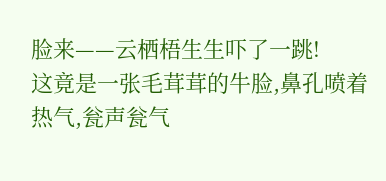脸来——云栖梧生生吓了一跳!
这竟是一张毛茸茸的牛脸,鼻孔喷着热气,瓮声瓮气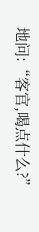地问:“客官,喝点什么?”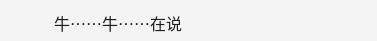牛……牛……在说